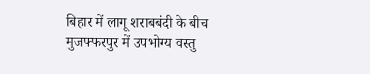बिहार में लागू शराबबंदी के बीच मुजफ्फरपुर में उपभोग्य वस्तु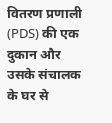वितरण प्रणाली (PDS) की एक दुकान और उसके संचालक के घर से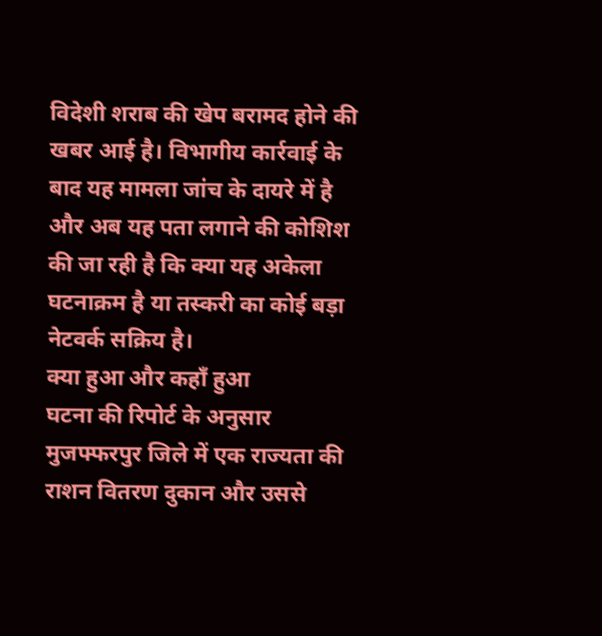विदेशी शराब की खेप बरामद होने की खबर आई है। विभागीय कार्रवाई के बाद यह मामला जांच के दायरे में है और अब यह पता लगाने की कोशिश की जा रही है कि क्या यह अकेला घटनाक्रम है या तस्करी का कोई बड़ा नेटवर्क सक्रिय है।
क्या हुआ और कहाँ हुआ
घटना की रिपोर्ट के अनुसार मुजफ्फरपुर जिले में एक राज्यता की राशन वितरण दुकान और उससे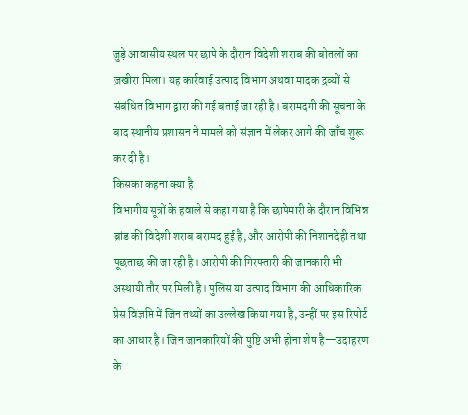जुड़े आवासीय स्थल पर छापे के दौरान विदेशी शराब की बोतलों का ज़खीरा मिला। यह कार्रवाई उत्पाद विभाग अथवा मादक द्रव्यों से संबंधित विभाग द्वारा की गई बताई जा रही है। बरामदगी की सूचना के बाद स्थानीय प्रशासन ने मामले को संज्ञान में लेकर आगे की जाँच शुरू कर दी है।
किसका कहना क्या है
विभागीय सूत्रों के हवाले से कहा गया है कि छापेमारी के दौरान विभिन्न ब्रांड की विदेशी शराब बरामद हुई है, और आरोपी की निशानदेही तथा पूछताछ की जा रही है। आरोपी की गिरफ्तारी की जानकारी भी अस्थायी तौर पर मिली है। पुलिस या उत्पाद विभाग की आधिकारिक प्रेस विज्ञप्ति में जिन तथ्यों का उल्लेख किया गया है, उन्हीं पर इस रिपोर्ट का आधार है। जिन जानकारियों की पुष्टि अभी होना शेष है—उदाहरण के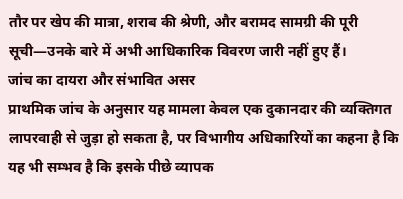तौर पर खेप की मात्रा, शराब की श्रेणी, और बरामद सामग्री की पूरी सूची—उनके बारे में अभी आधिकारिक विवरण जारी नहीं हुए हैं।
जांच का दायरा और संभावित असर
प्राथमिक जांच के अनुसार यह मामला केवल एक दुकानदार की व्यक्तिगत लापरवाही से जुड़ा हो सकता है, पर विभागीय अधिकारियों का कहना है कि यह भी सम्भव है कि इसके पीछे व्यापक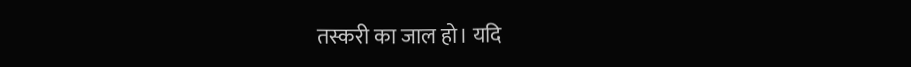तस्करी का जाल हो। यदि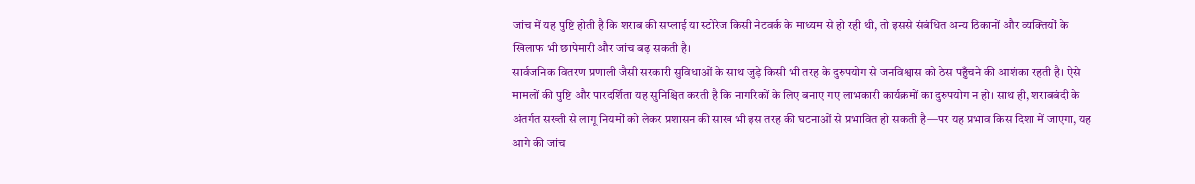जांच में यह पुष्टि होती है कि शराब की सप्लाई या स्टोरेज किसी नेटवर्क के माध्यम से हो रही थी, तो इससे संबंधित अन्य ठिकानों और व्यक्तियों के खिलाफ भी छापेमारी और जांच बढ़ सकती है।
सार्वजनिक वितरण प्रणाली जैसी सरकारी सुविधाओं के साथ जुड़े किसी भी तरह के दुरुपयोग से जनविश्वास को ठेस पहुँचने की आशंका रहती है। ऐसे मामलों की पुष्टि और पारदर्शिता यह सुनिश्चित करती है कि नागरिकों के लिए बनाए गए लाभकारी कार्यक्रमों का दुरुपयोग न हो। साथ ही, शराबबंदी के अंतर्गत सख्ती से लागू नियमों को लेकर प्रशासन की साख भी इस तरह की घटनाओं से प्रभावित हो सकती है—पर यह प्रभाव किस दिशा में जाएगा, यह आगे की जांच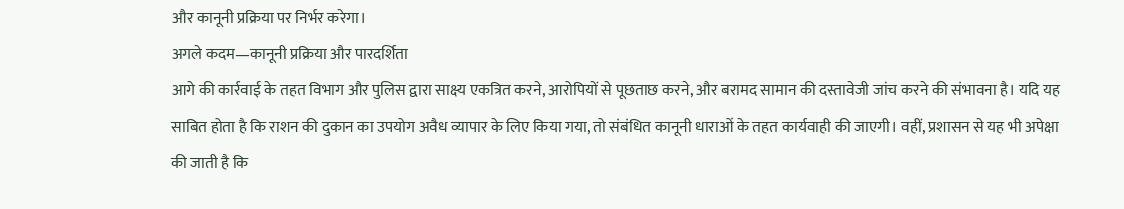और कानूनी प्रक्रिया पर निर्भर करेगा।
अगले कदम—कानूनी प्रक्रिया और पारदर्शिता
आगे की कार्रवाई के तहत विभाग और पुलिस द्वारा साक्ष्य एकत्रित करने, आरोपियों से पूछताछ करने, और बरामद सामान की दस्तावेजी जांच करने की संभावना है। यदि यह साबित होता है कि राशन की दुकान का उपयोग अवैध व्यापार के लिए किया गया, तो संबंधित कानूनी धाराओं के तहत कार्यवाही की जाएगी। वहीं, प्रशासन से यह भी अपेक्षा की जाती है कि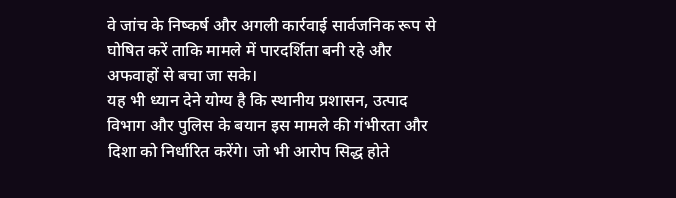वे जांच के निष्कर्ष और अगली कार्रवाई सार्वजनिक रूप से घोषित करें ताकि मामले में पारदर्शिता बनी रहे और अफवाहों से बचा जा सके।
यह भी ध्यान देने योग्य है कि स्थानीय प्रशासन, उत्पाद विभाग और पुलिस के बयान इस मामले की गंभीरता और दिशा को निर्धारित करेंगे। जो भी आरोप सिद्ध होते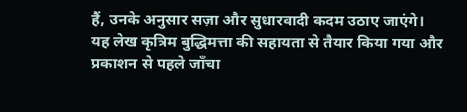हैं, उनके अनुसार सज़ा और सुधारवादी कदम उठाए जाएंगे।
यह लेख कृत्रिम बुद्धिमत्ता की सहायता से तैयार किया गया और प्रकाशन से पहले जाँचा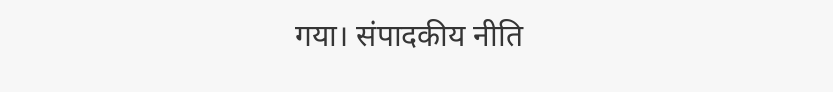गया। संपादकीय नीति